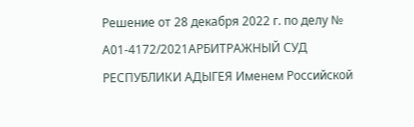Решение от 28 декабря 2022 г. по делу № А01-4172/2021АРБИТРАЖНЫЙ СУД РЕСПУБЛИКИ АДЫГЕЯ Именем Российской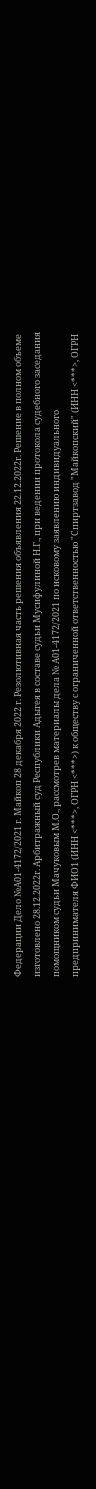Федерации Дело №А01-4172/2021 г. Майкоп 28 декабря 2022 г. Резолютивная часть решения объявления 22.12.2022г. Решение в полном объеме изготовлено 28.12.2022г. Арбитражный суд Республики Адыгея в составе судьи Мусифулиной Н.Г., при ведении протокола судебного заседания помощником судьи Мачуковым М.О., рассмотрев материалы дела № А01-4172/2021 по исковому заявлению индивидуального предпринимателя ФИО1 (ИНН <***>, ОГРН <***>) к обществу с ограниченной ответственностью "Спиртзавод "Майкопский" (ИНН <***>, ОГРН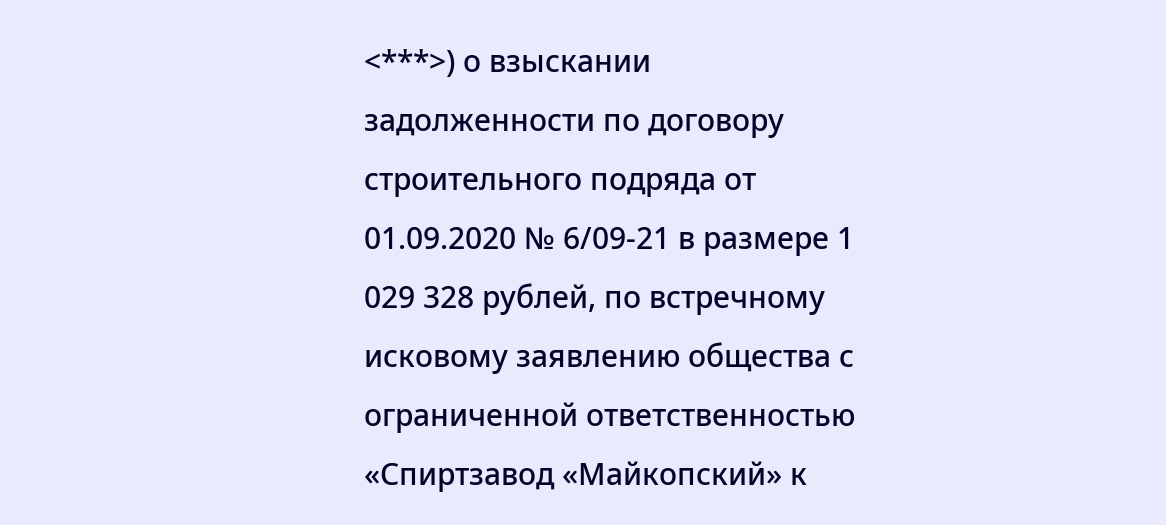<***>) о взыскании задолженности по договору строительного подряда от 01.09.2020 № 6/09-21 в размере 1 029 328 рублей, по встречному исковому заявлению общества с ограниченной ответственностью «Спиртзавод «Майкопский» к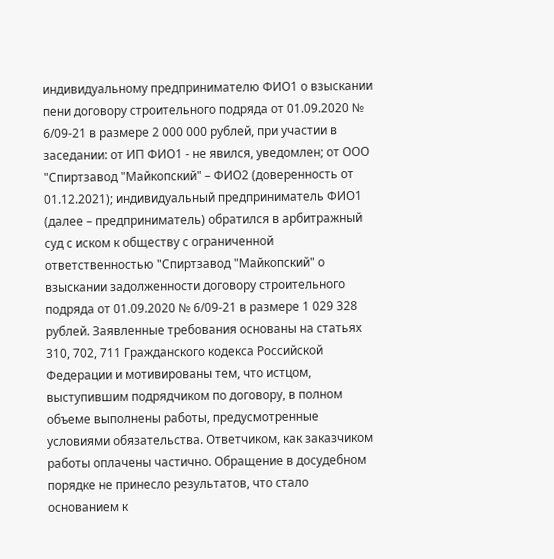индивидуальному предпринимателю ФИО1 о взыскании пени договору строительного подряда от 01.09.2020 № 6/09-21 в размере 2 000 000 рублей, при участии в заседании: от ИП ФИО1 - не явился, уведомлен; от ООО "Спиртзавод "Майкопский" – ФИО2 (доверенность от 01.12.2021); индивидуальный предприниматель ФИО1 (далее – предприниматель) обратился в арбитражный суд с иском к обществу с ограниченной ответственностью "Спиртзавод "Майкопский" о взыскании задолженности договору строительного подряда от 01.09.2020 № 6/09-21 в размере 1 029 328 рублей. Заявленные требования основаны на статьях 310, 702, 711 Гражданского кодекса Российской Федерации и мотивированы тем, что истцом, выступившим подрядчиком по договору, в полном объеме выполнены работы, предусмотренные условиями обязательства. Ответчиком, как заказчиком работы оплачены частично. Обращение в досудебном порядке не принесло результатов, что стало основанием к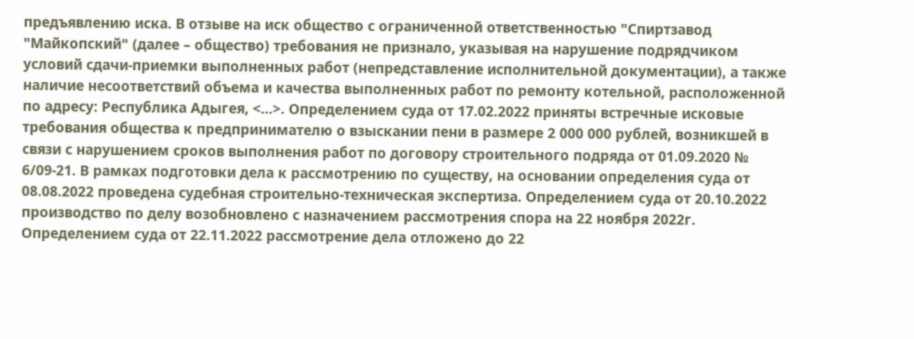предъявлению иска. В отзыве на иск общество с ограниченной ответственностью "Спиртзавод "Майкопский" (далее – общество) требования не признало, указывая на нарушение подрядчиком условий сдачи-приемки выполненных работ (непредставление исполнительной документации), а также наличие несоответствий объема и качества выполненных работ по ремонту котельной, расположенной по адресу: Республика Адыгея, <...>. Определением суда от 17.02.2022 приняты встречные исковые требования общества к предпринимателю о взыскании пени в размере 2 000 000 рублей, возникшей в связи с нарушением сроков выполнения работ по договору строительного подряда от 01.09.2020 № 6/09-21. В рамках подготовки дела к рассмотрению по существу, на основании определения суда от 08.08.2022 проведена судебная строительно-техническая экспертиза. Определением суда от 20.10.2022 производство по делу возобновлено с назначением рассмотрения спора на 22 ноября 2022г. Определением суда от 22.11.2022 рассмотрение дела отложено до 22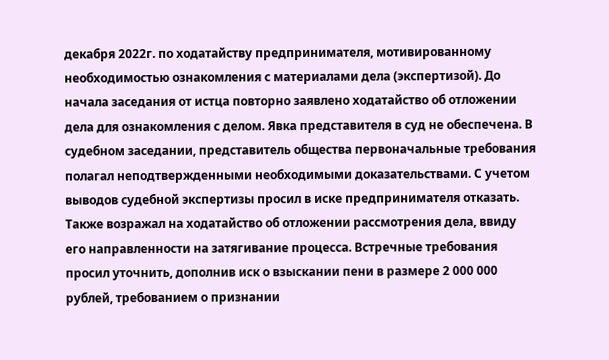декабря 2022г. по ходатайству предпринимателя, мотивированному необходимостью ознакомления с материалами дела (экспертизой). До начала заседания от истца повторно заявлено ходатайство об отложении дела для ознакомления с делом. Явка представителя в суд не обеспечена. В судебном заседании, представитель общества первоначальные требования полагал неподтвержденными необходимыми доказательствами. С учетом выводов судебной экспертизы просил в иске предпринимателя отказать. Также возражал на ходатайство об отложении рассмотрения дела, ввиду его направленности на затягивание процесса. Встречные требования просил уточнить, дополнив иск о взыскании пени в размере 2 000 000 рублей, требованием о признании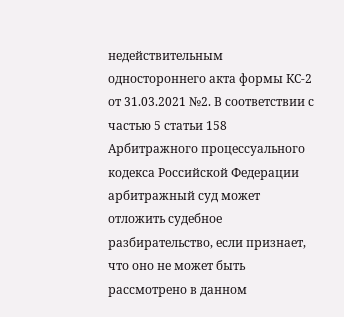недействительным одностороннего акта формы КС-2 от 31.03.2021 №2. В соответствии с частью 5 статьи 158 Арбитражного процессуального кодекса Российской Федерации арбитражный суд может отложить судебное разбирательство, если признает, что оно не может быть рассмотрено в данном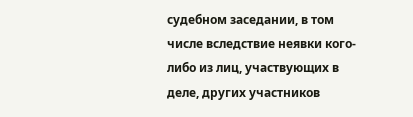судебном заседании, в том числе вследствие неявки кого-либо из лиц, участвующих в деле, других участников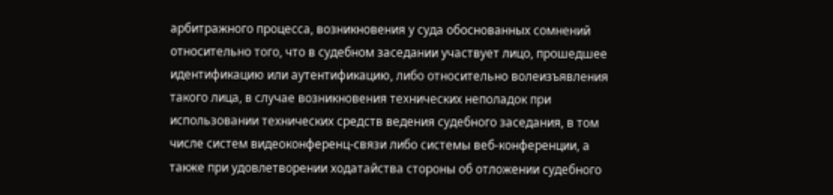арбитражного процесса, возникновения у суда обоснованных сомнений относительно того, что в судебном заседании участвует лицо, прошедшее идентификацию или аутентификацию, либо относительно волеизъявления такого лица, в случае возникновения технических неполадок при использовании технических средств ведения судебного заседания, в том числе систем видеоконференц-связи либо системы веб-конференции, а также при удовлетворении ходатайства стороны об отложении судебного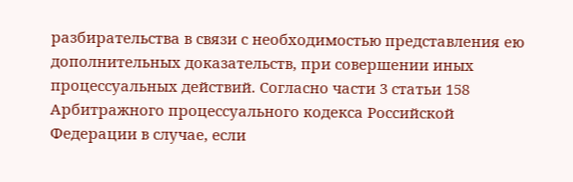разбирательства в связи с необходимостью представления ею дополнительных доказательств, при совершении иных процессуальных действий. Согласно части 3 статьи 158 Арбитражного процессуального кодекса Российской Федерации в случае, если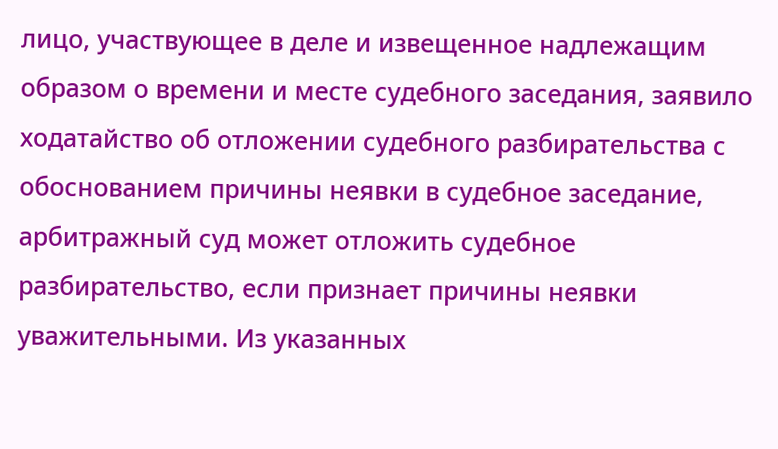лицо, участвующее в деле и извещенное надлежащим образом о времени и месте судебного заседания, заявило ходатайство об отложении судебного разбирательства с обоснованием причины неявки в судебное заседание, арбитражный суд может отложить судебное разбирательство, если признает причины неявки уважительными. Из указанных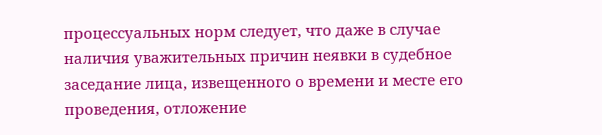процессуальных норм следует, что даже в случае наличия уважительных причин неявки в судебное заседание лица, извещенного о времени и месте его проведения, отложение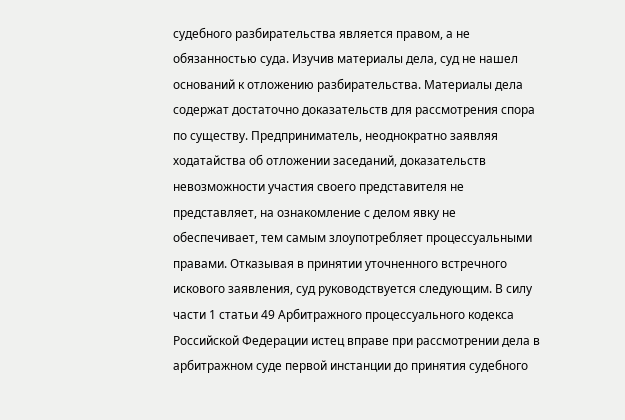судебного разбирательства является правом, а не обязанностью суда. Изучив материалы дела, суд не нашел оснований к отложению разбирательства. Материалы дела содержат достаточно доказательств для рассмотрения спора по существу. Предприниматель, неоднократно заявляя ходатайства об отложении заседаний, доказательств невозможности участия своего представителя не представляет, на ознакомление с делом явку не обеспечивает, тем самым злоупотребляет процессуальными правами. Отказывая в принятии уточненного встречного искового заявления, суд руководствуется следующим. В силу части 1 статьи 49 Арбитражного процессуального кодекса Российской Федерации истец вправе при рассмотрении дела в арбитражном суде первой инстанции до принятия судебного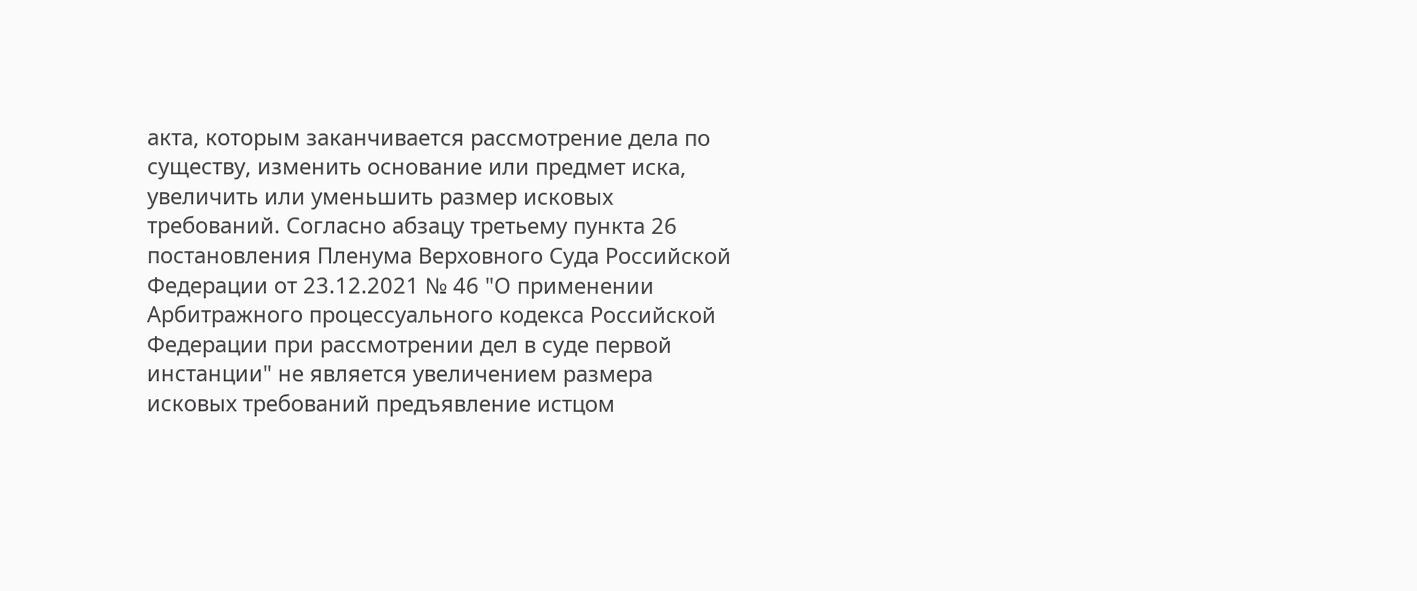акта, которым заканчивается рассмотрение дела по существу, изменить основание или предмет иска, увеличить или уменьшить размер исковых требований. Согласно абзацу третьему пункта 26 постановления Пленума Верховного Суда Российской Федерации от 23.12.2021 № 46 "О применении Арбитражного процессуального кодекса Российской Федерации при рассмотрении дел в суде первой инстанции" не является увеличением размера исковых требований предъявление истцом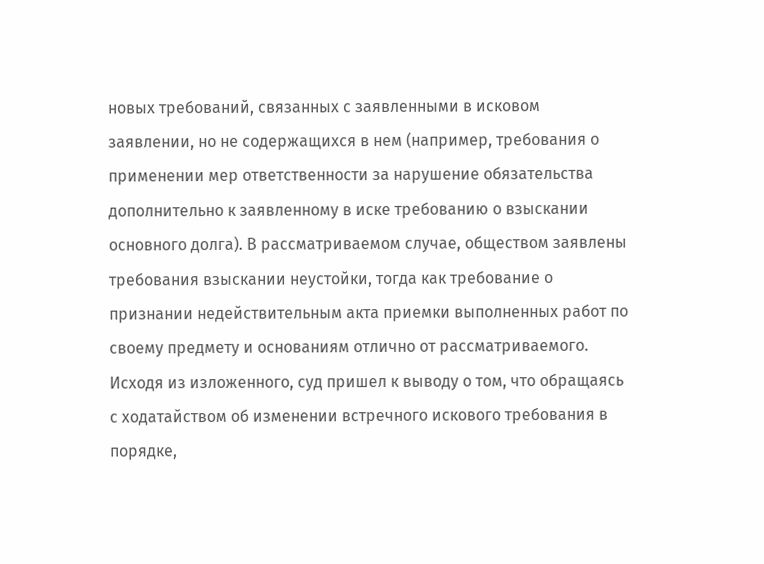новых требований, связанных с заявленными в исковом заявлении, но не содержащихся в нем (например, требования о применении мер ответственности за нарушение обязательства дополнительно к заявленному в иске требованию о взыскании основного долга). В рассматриваемом случае, обществом заявлены требования взыскании неустойки, тогда как требование о признании недействительным акта приемки выполненных работ по своему предмету и основаниям отлично от рассматриваемого. Исходя из изложенного, суд пришел к выводу о том, что обращаясь с ходатайством об изменении встречного искового требования в порядке,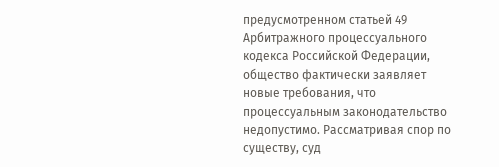предусмотренном статьей 49 Арбитражного процессуального кодекса Российской Федерации, общество фактически заявляет новые требования, что процессуальным законодательство недопустимо. Рассматривая спор по существу, суд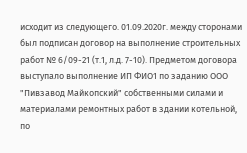исходит из следующего. 01.09.2020г. между сторонами был подписан договор на выполнение строительных работ № 6/09-21 (т.1, л.д. 7-10). Предметом договора выступало выполнение ИП ФИО1 по заданию ООО "Пивзавод Майкопский" собственными силами и материалами ремонтных работ в здании котельной, по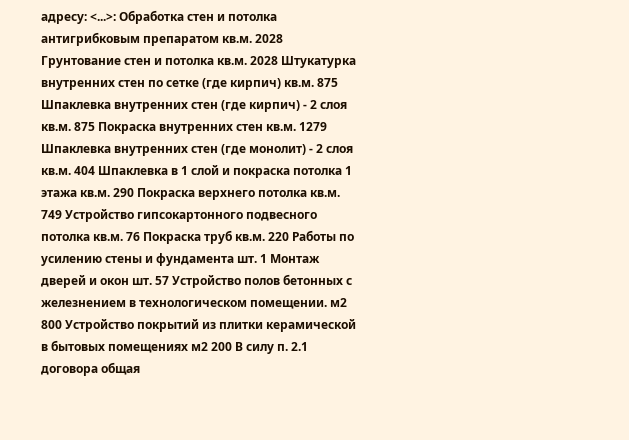адресу: <...>: Обработка стен и потолка антигрибковым препаратом кв.м. 2028 Грунтование стен и потолка кв.м. 2028 Штукатурка внутренних стен по сетке (где кирпич) кв.м. 875 Шпаклевка внутренних стен (где кирпич) - 2 слоя кв.м. 875 Покраска внутренних стен кв.м. 1279 Шпаклевка внутренних стен (где монолит) - 2 слоя кв.м. 404 Шпаклевка в 1 слой и покраска потолка 1 этажа кв.м. 290 Покраска верхнего потолка кв.м. 749 Устройство гипсокартонного подвесного потолка кв.м. 76 Покраска труб кв.м. 220 Работы по усилению стены и фундамента шт. 1 Монтаж дверей и окон шт. 57 Устройство полов бетонных с железнением в технологическом помещении. м2 800 Устройство покрытий из плитки керамической в бытовых помещениях м2 200 В силу п. 2.1 договора общая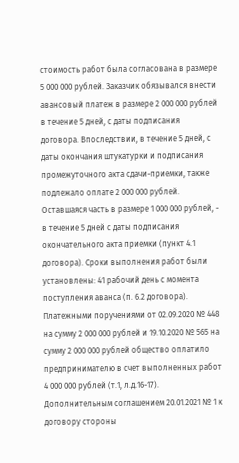стоимость работ была согласована в размере 5 000 000 рублей. Заказчик обязывался внести авансовый платеж в размере 2 000 000 рублей в течение 5 дней, с даты подписания договора. Впоследствии, в течение 5 дней, с даты окончания штукатурки и подписания промежуточного акта сдачи-приемки, также подлежало оплате 2 000 000 рублей. Оставшаяся часть в размере 1 000 000 рублей, - в течение 5 дней с даты подписания окончательного акта приемки (пункт 4.1 договора). Сроки выполнения работ были установлены: 41 рабочий день с момента поступления аванса (п. 6.2 договора). Платежными поручениями от 02.09.2020 № 448 на сумму 2 000 000 рублей и 19.10.2020 № 565 на сумму 2 000 000 рублей общество оплатило предпринимателю в счет выполненных работ 4 000 000 рублей (т.1, л.д.16-17). Дополнительным соглашением 20.01.2021 № 1 к договору стороны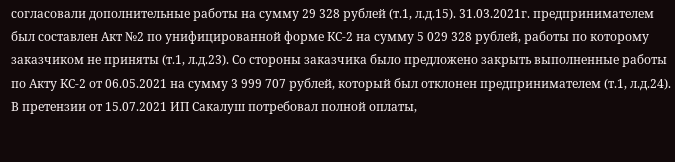согласовали дополнительные работы на сумму 29 328 рублей (т.1, л.д.15). 31.03.2021г. предпринимателем был составлен Акт №2 по унифицированной форме КС-2 на сумму 5 029 328 рублей, работы по которому заказчиком не приняты (т.1, л.д.23). Со стороны заказчика было предложено закрыть выполненные работы по Акту КС-2 от 06.05.2021 на сумму 3 999 707 рублей, который был отклонен предпринимателем (т.1, л.д.24). В претензии от 15.07.2021 ИП Сакалуш потребовал полной оплаты,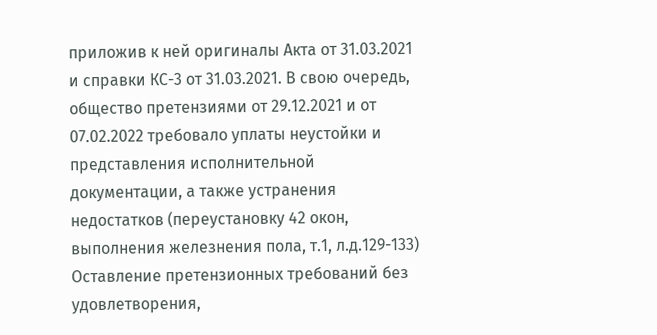приложив к ней оригиналы Акта от 31.03.2021 и справки КС-3 от 31.03.2021. В свою очередь, общество претензиями от 29.12.2021 и от 07.02.2022 требовало уплаты неустойки и представления исполнительной документации, а также устранения недостатков (переустановку 42 окон, выполнения железнения пола, т.1, л.д.129-133) Оставление претензионных требований без удовлетворения,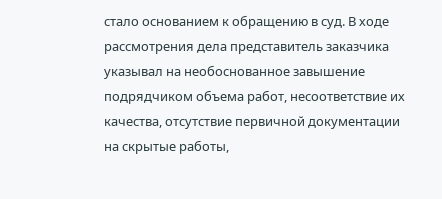стало основанием к обращению в суд. В ходе рассмотрения дела представитель заказчика указывал на необоснованное завышение подрядчиком объема работ, несоответствие их качества, отсутствие первичной документации на скрытые работы,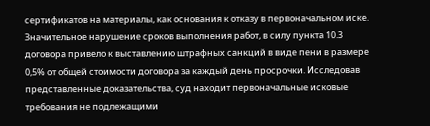сертификатов на материалы, как основания к отказу в первоначальном иске. Значительное нарушение сроков выполнения работ, в силу пункта 10.3 договора привело к выставлению штрафных санкций в виде пени в размере 0,5% от общей стоимости договора за каждый день просрочки. Исследовав представленные доказательства, суд находит первоначальные исковые требования не подлежащими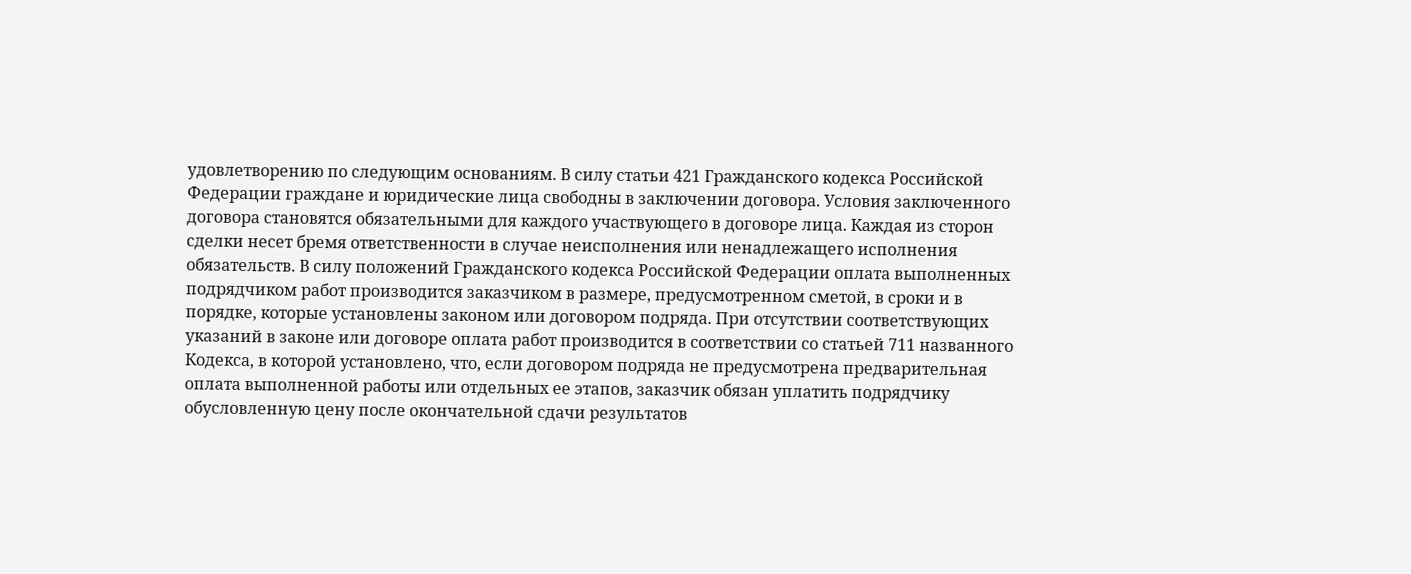удовлетворению по следующим основаниям. В силу статьи 421 Гражданского кодекса Российской Федерации граждане и юридические лица свободны в заключении договора. Условия заключенного договора становятся обязательными для каждого участвующего в договоре лица. Каждая из сторон сделки несет бремя ответственности в случае неисполнения или ненадлежащего исполнения обязательств. В силу положений Гражданского кодекса Российской Федерации оплата выполненных подрядчиком работ производится заказчиком в размере, предусмотренном сметой, в сроки и в порядке, которые установлены законом или договором подряда. При отсутствии соответствующих указаний в законе или договоре оплата работ производится в соответствии со статьей 711 названного Кодекса, в которой установлено, что, если договором подряда не предусмотрена предварительная оплата выполненной работы или отдельных ее этапов, заказчик обязан уплатить подрядчику обусловленную цену после окончательной сдачи результатов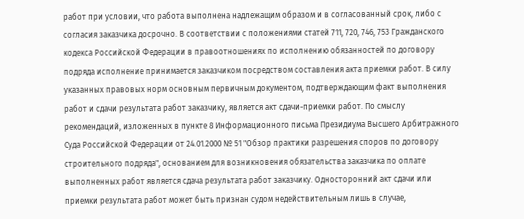работ при условии, что работа выполнена надлежащим образом и в согласованный срок, либо с согласия заказчика досрочно. В соответствии с положениями статей 711, 720, 746, 753 Гражданского кодекса Российской Федерации в правоотношениях по исполнению обязанностей по договору подряда исполнение принимается заказчиком посредством составления акта приемки работ. В силу указанных правовых норм основным первичным документом, подтверждающим факт выполнения работ и сдачи результата работ заказчику, является акт сдачи-приемки работ. По смыслу рекомендаций, изложенных в пункте 8 Информационного письма Президиума Высшего Арбитражного Суда Российской Федерации от 24.01.2000 № 51 "Обзор практики разрешения споров по договору строительного подряда", основанием для возникновения обязательства заказчика по оплате выполненных работ является сдача результата работ заказчику. Односторонний акт сдачи или приемки результата работ может быть признан судом недействительным лишь в случае,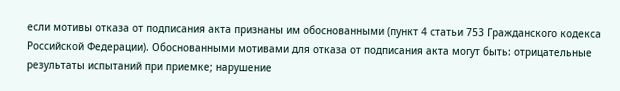если мотивы отказа от подписания акта признаны им обоснованными (пункт 4 статьи 753 Гражданского кодекса Российской Федерации). Обоснованными мотивами для отказа от подписания акта могут быть: отрицательные результаты испытаний при приемке; нарушение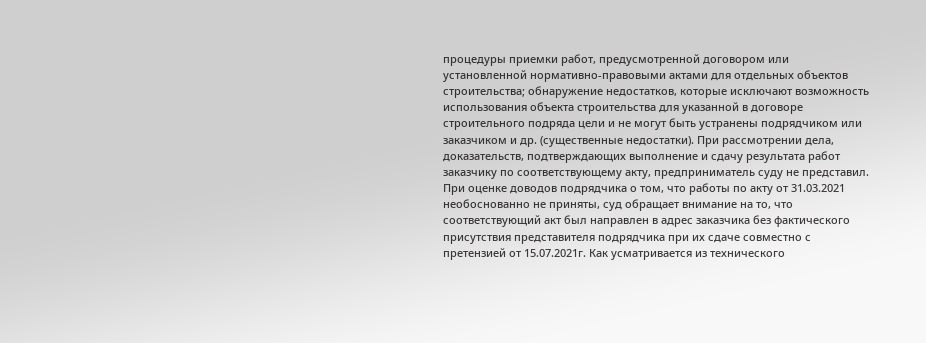процедуры приемки работ, предусмотренной договором или установленной нормативно-правовыми актами для отдельных объектов строительства; обнаружение недостатков, которые исключают возможность использования объекта строительства для указанной в договоре строительного подряда цели и не могут быть устранены подрядчиком или заказчиком и др. (существенные недостатки). При рассмотрении дела, доказательств, подтверждающих выполнение и сдачу результата работ заказчику по соответствующему акту, предприниматель суду не представил. При оценке доводов подрядчика о том, что работы по акту от 31.03.2021 необоснованно не приняты, суд обращает внимание на то, что соответствующий акт был направлен в адрес заказчика без фактического присутствия представителя подрядчика при их сдаче совместно с претензией от 15.07.2021г. Как усматривается из технического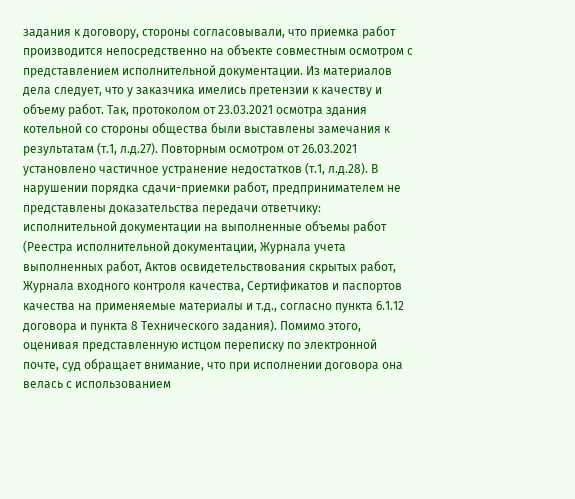задания к договору, стороны согласовывали, что приемка работ производится непосредственно на объекте совместным осмотром с представлением исполнительной документации. Из материалов дела следует, что у заказчика имелись претензии к качеству и объему работ. Так, протоколом от 23.03.2021 осмотра здания котельной со стороны общества были выставлены замечания к результатам (т.1, л.д.27). Повторным осмотром от 26.03.2021 установлено частичное устранение недостатков (т.1, л.д.28). В нарушении порядка сдачи-приемки работ, предпринимателем не представлены доказательства передачи ответчику: исполнительной документации на выполненные объемы работ (Реестра исполнительной документации, Журнала учета выполненных работ, Актов освидетельствования скрытых работ, Журнала входного контроля качества, Сертификатов и паспортов качества на применяемые материалы и т.д., согласно пункта 6.1.12 договора и пункта 8 Технического задания). Помимо этого, оценивая представленную истцом переписку по электронной почте, суд обращает внимание, что при исполнении договора она велась с использованием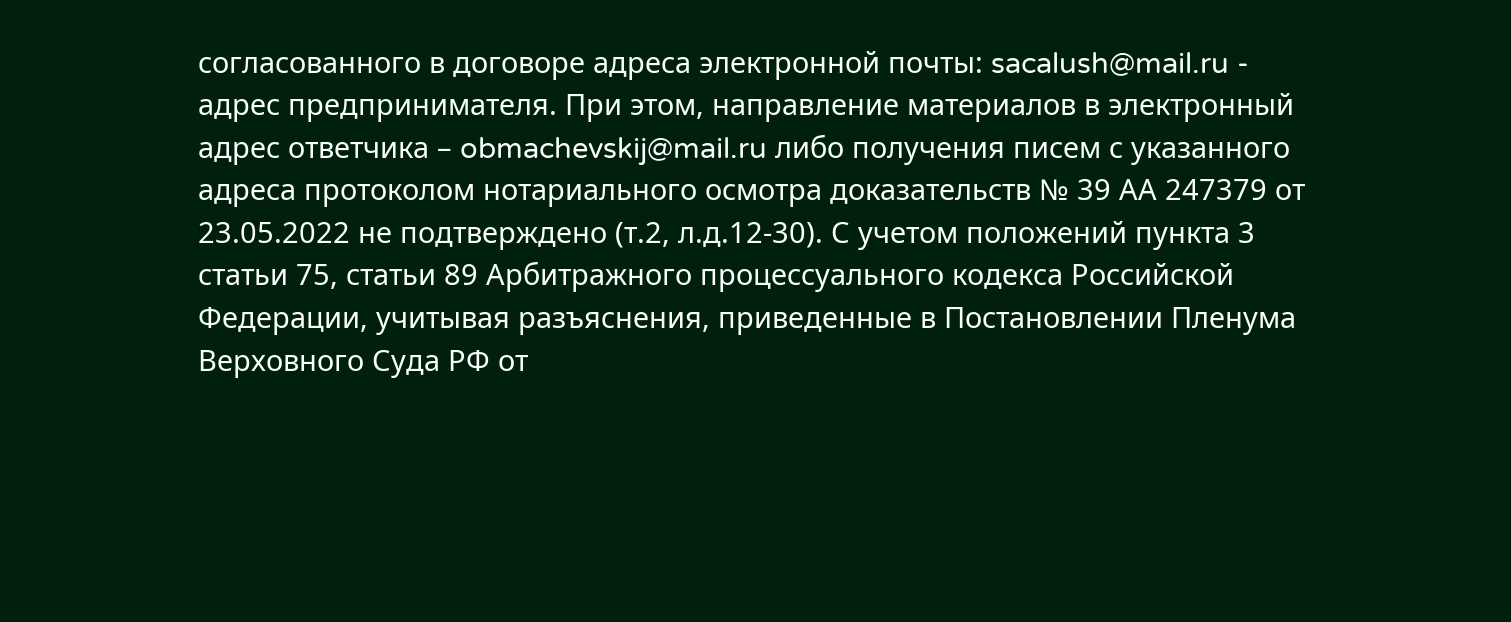согласованного в договоре адреса электронной почты: sacalush@mail.ru - адрес предпринимателя. При этом, направление материалов в электронный адрес ответчика – obmachevskij@mail.ru либо получения писем с указанного адреса протоколом нотариального осмотра доказательств № 39 АА 247379 от 23.05.2022 не подтверждено (т.2, л.д.12-30). С учетом положений пункта 3 статьи 75, статьи 89 Арбитражного процессуального кодекса Российской Федерации, учитывая разъяснения, приведенные в Постановлении Пленума Верховного Суда РФ от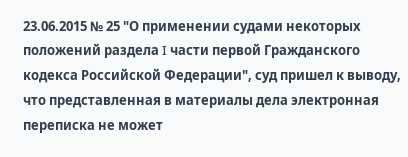23.06.2015 № 25 "О применении судами некоторых положений раздела I части первой Гражданского кодекса Российской Федерации", суд пришел к выводу, что представленная в материалы дела электронная переписка не может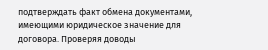подтверждать факт обмена документами, имеющими юридическое значение для договора. Проверяя доводы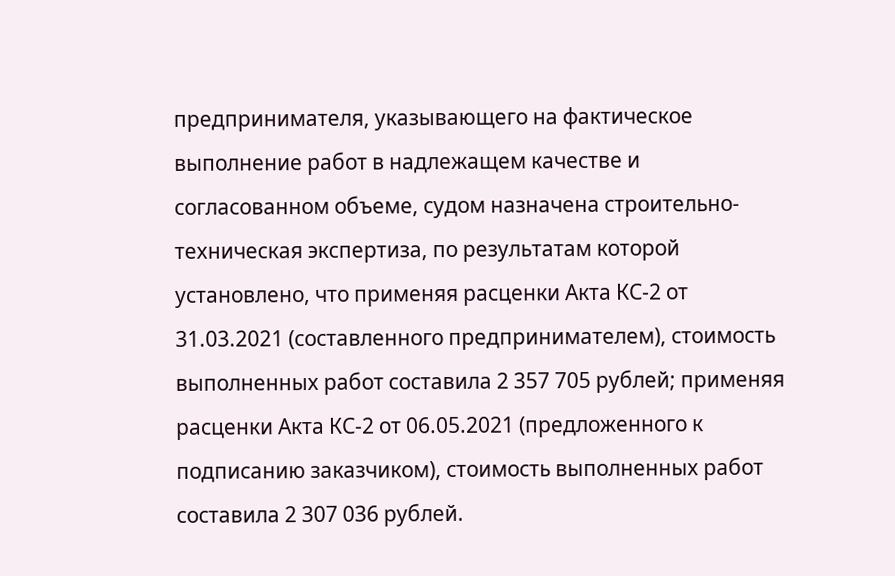предпринимателя, указывающего на фактическое выполнение работ в надлежащем качестве и согласованном объеме, судом назначена строительно-техническая экспертиза, по результатам которой установлено, что применяя расценки Акта КС-2 от 31.03.2021 (составленного предпринимателем), стоимость выполненных работ составила 2 357 705 рублей; применяя расценки Акта КС-2 от 06.05.2021 (предложенного к подписанию заказчиком), стоимость выполненных работ составила 2 307 036 рублей.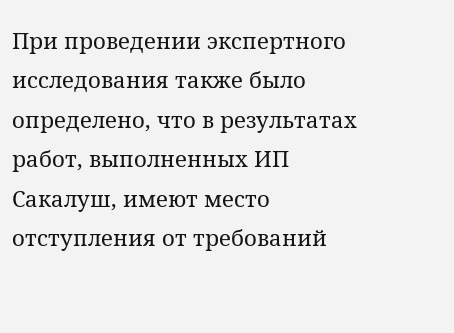При проведении экспертного исследования также было определено, что в результатах работ, выполненных ИП Сакалуш, имеют место отступления от требований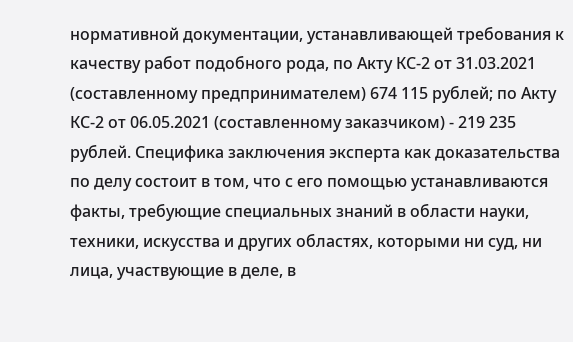нормативной документации, устанавливающей требования к качеству работ подобного рода, по Акту КС-2 от 31.03.2021 (составленному предпринимателем) 674 115 рублей; по Акту КС-2 от 06.05.2021 (составленному заказчиком) - 219 235 рублей. Специфика заключения эксперта как доказательства по делу состоит в том, что с его помощью устанавливаются факты, требующие специальных знаний в области науки, техники, искусства и других областях, которыми ни суд, ни лица, участвующие в деле, в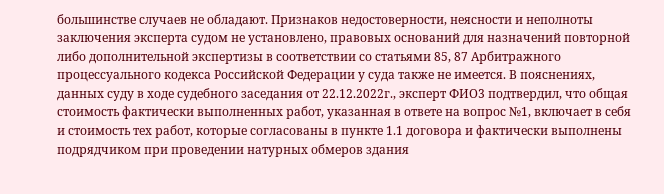большинстве случаев не обладают. Признаков недостоверности, неясности и неполноты заключения эксперта судом не установлено, правовых оснований для назначений повторной либо дополнительной экспертизы в соответствии со статьями 85, 87 Арбитражного процессуального кодекса Российской Федерации у суда также не имеется. В пояснениях, данных суду в ходе судебного заседания от 22.12.2022г., эксперт ФИО3 подтвердил, что общая стоимость фактически выполненных работ, указанная в ответе на вопрос №1, включает в себя и стоимость тех работ, которые согласованы в пункте 1.1 договора и фактически выполнены подрядчиком при проведении натурных обмеров здания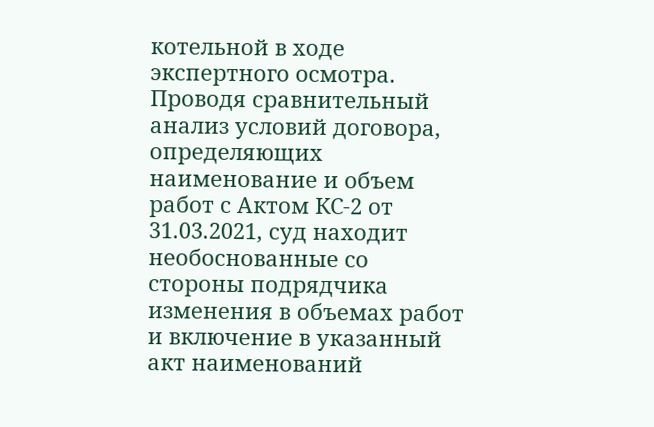котельной в ходе экспертного осмотра. Проводя сравнительный анализ условий договора, определяющих наименование и объем работ с Актом КС-2 от 31.03.2021, суд находит необоснованные со стороны подрядчика изменения в объемах работ и включение в указанный акт наименований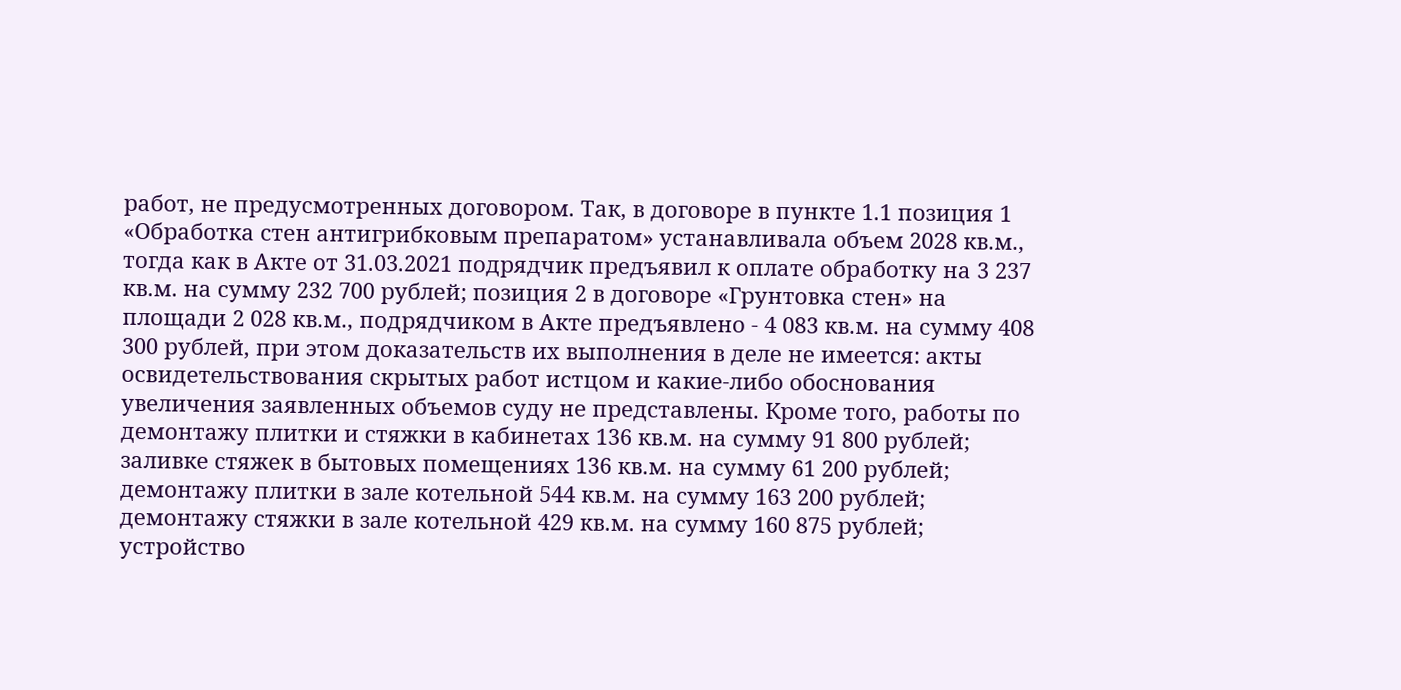работ, не предусмотренных договором. Так, в договоре в пункте 1.1 позиция 1 «Обработка стен антигрибковым препаратом» устанавливала объем 2028 кв.м., тогда как в Акте от 31.03.2021 подрядчик предъявил к оплате обработку на 3 237 кв.м. на сумму 232 700 рублей; позиция 2 в договоре «Грунтовка стен» на площади 2 028 кв.м., подрядчиком в Акте предъявлено - 4 083 кв.м. на сумму 408 300 рублей, при этом доказательств их выполнения в деле не имеется: акты освидетельствования скрытых работ истцом и какие-либо обоснования увеличения заявленных объемов суду не представлены. Кроме того, работы по демонтажу плитки и стяжки в кабинетах 136 кв.м. на сумму 91 800 рублей; заливке стяжек в бытовых помещениях 136 кв.м. на сумму 61 200 рублей; демонтажу плитки в зале котельной 544 кв.м. на сумму 163 200 рублей; демонтажу стяжки в зале котельной 429 кв.м. на сумму 160 875 рублей; устройство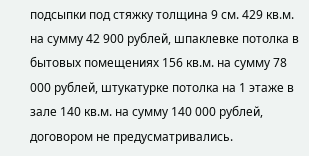подсыпки под стяжку толщина 9 см. 429 кв.м. на сумму 42 900 рублей, шпаклевке потолка в бытовых помещениях 156 кв.м. на сумму 78 000 рублей, штукатурке потолка на 1 этаже в зале 140 кв.м. на сумму 140 000 рублей, договором не предусматривались.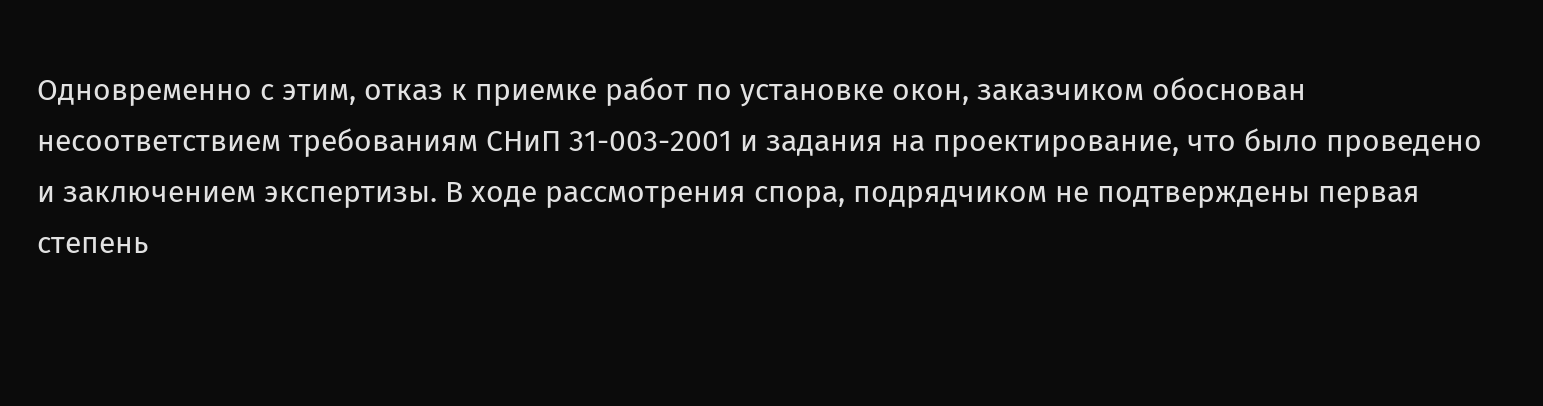Одновременно с этим, отказ к приемке работ по установке окон, заказчиком обоснован несоответствием требованиям СНиП 31-003-2001 и задания на проектирование, что было проведено и заключением экспертизы. В ходе рассмотрения спора, подрядчиком не подтверждены первая степень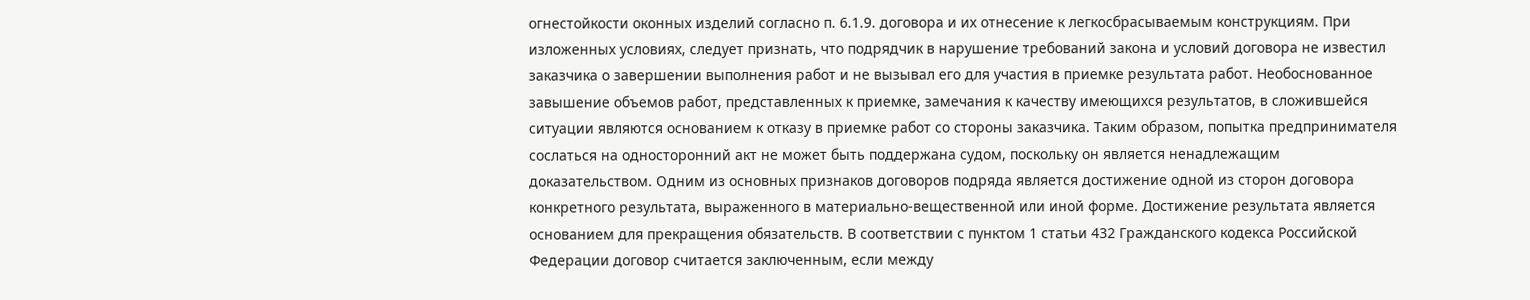огнестойкости оконных изделий согласно п. 6.1.9. договора и их отнесение к легкосбрасываемым конструкциям. При изложенных условиях, следует признать, что подрядчик в нарушение требований закона и условий договора не известил заказчика о завершении выполнения работ и не вызывал его для участия в приемке результата работ. Необоснованное завышение объемов работ, представленных к приемке, замечания к качеству имеющихся результатов, в сложившейся ситуации являются основанием к отказу в приемке работ со стороны заказчика. Таким образом, попытка предпринимателя сослаться на односторонний акт не может быть поддержана судом, поскольку он является ненадлежащим доказательством. Одним из основных признаков договоров подряда является достижение одной из сторон договора конкретного результата, выраженного в материально-вещественной или иной форме. Достижение результата является основанием для прекращения обязательств. В соответствии с пунктом 1 статьи 432 Гражданского кодекса Российской Федерации договор считается заключенным, если между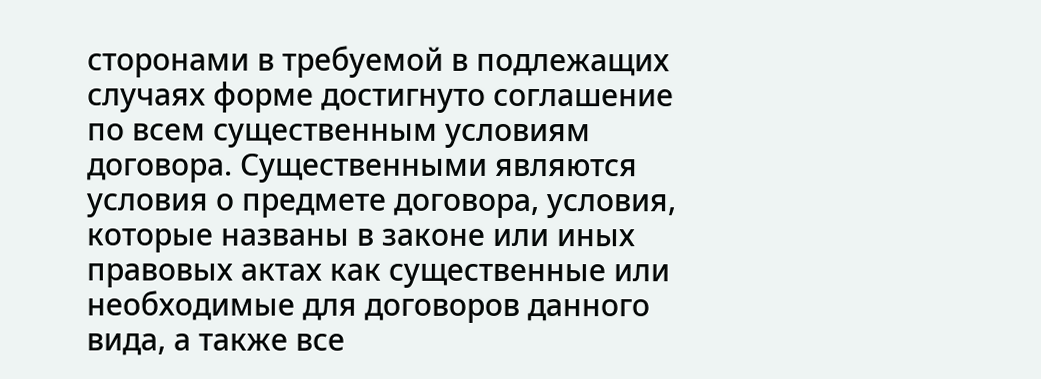сторонами в требуемой в подлежащих случаях форме достигнуто соглашение по всем существенным условиям договора. Существенными являются условия о предмете договора, условия, которые названы в законе или иных правовых актах как существенные или необходимые для договоров данного вида, а также все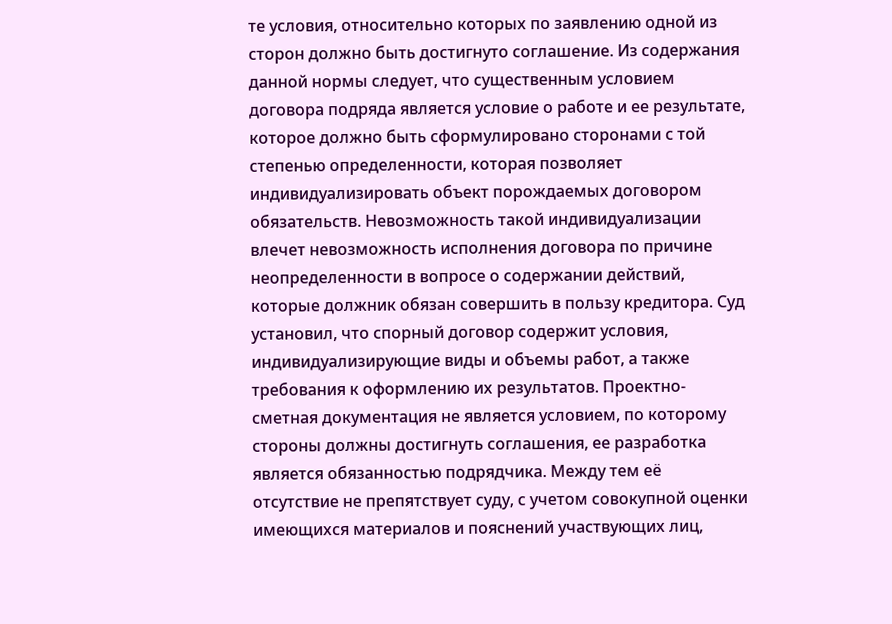те условия, относительно которых по заявлению одной из сторон должно быть достигнуто соглашение. Из содержания данной нормы следует, что существенным условием договора подряда является условие о работе и ее результате, которое должно быть сформулировано сторонами с той степенью определенности, которая позволяет индивидуализировать объект порождаемых договором обязательств. Невозможность такой индивидуализации влечет невозможность исполнения договора по причине неопределенности в вопросе о содержании действий, которые должник обязан совершить в пользу кредитора. Суд установил, что спорный договор содержит условия, индивидуализирующие виды и объемы работ, а также требования к оформлению их результатов. Проектно-сметная документация не является условием, по которому стороны должны достигнуть соглашения, ее разработка является обязанностью подрядчика. Между тем её отсутствие не препятствует суду, с учетом совокупной оценки имеющихся материалов и пояснений участвующих лиц,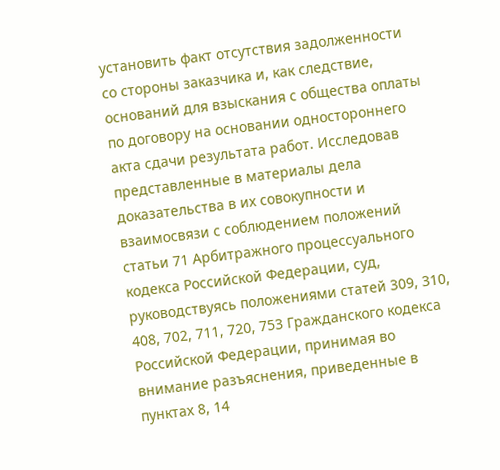установить факт отсутствия задолженности со стороны заказчика и, как следствие, оснований для взыскания с общества оплаты по договору на основании одностороннего акта сдачи результата работ. Исследовав представленные в материалы дела доказательства в их совокупности и взаимосвязи с соблюдением положений статьи 71 Арбитражного процессуального кодекса Российской Федерации, суд, руководствуясь положениями статей 309, 310, 408, 702, 711, 720, 753 Гражданского кодекса Российской Федерации, принимая во внимание разъяснения, приведенные в пунктах 8, 14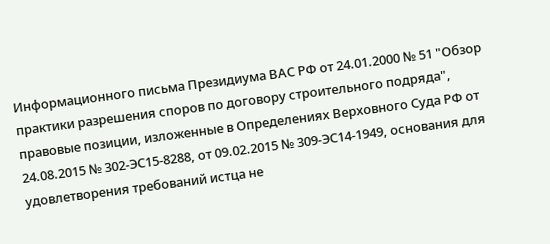Информационного письма Президиума ВАС РФ от 24.01.2000 № 51 "Обзор практики разрешения споров по договору строительного подряда", правовые позиции, изложенные в Определениях Верховного Суда РФ от 24.08.2015 № 302-ЭС15-8288, от 09.02.2015 № 309-ЭС14-1949, основания для удовлетворения требований истца не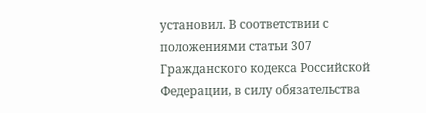установил. В соответствии с положениями статьи 307 Гражданского кодекса Российской Федерации, в силу обязательства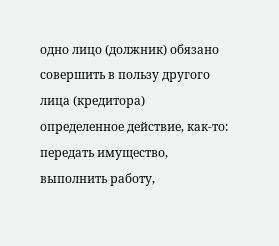одно лицо (должник) обязано совершить в пользу другого лица (кредитора) определенное действие, как-то: передать имущество, выполнить работу,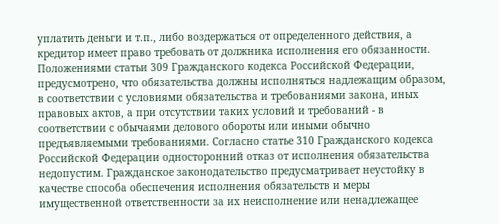уплатить деньги и т.п., либо воздержаться от определенного действия, а кредитор имеет право требовать от должника исполнения его обязанности. Положениями статьи 309 Гражданского кодекса Российской Федерации, предусмотрено, что обязательства должны исполняться надлежащим образом, в соответствии с условиями обязательства и требованиями закона, иных правовых актов, а при отсутствии таких условий и требований - в соответствии с обычаями делового обороты или иными обычно предъявляемыми требованиями. Согласно статье 310 Гражданского кодекса Российской Федерации односторонний отказ от исполнения обязательства недопустим. Гражданское законодательство предусматривает неустойку в качестве способа обеспечения исполнения обязательств и меры имущественной ответственности за их неисполнение или ненадлежащее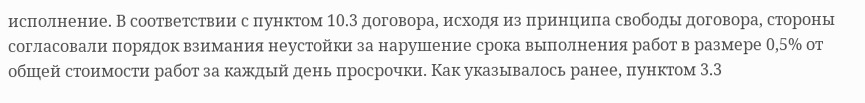исполнение. В соответствии с пунктом 10.3 договора, исходя из принципа свободы договора, стороны согласовали порядок взимания неустойки за нарушение срока выполнения работ в размере 0,5% от общей стоимости работ за каждый день просрочки. Как указывалось ранее, пунктом 3.3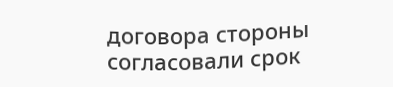договора стороны согласовали срок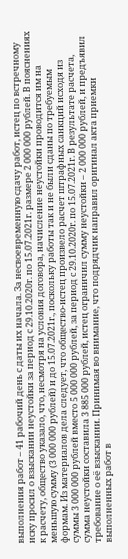выполнения работ – 41 рабочий день с даты их начала. За несвоевременную сдачу работ, истец по встречному иску просил о взыскании неустойки за период с 29.10.2020г. по 15.07.2021г. размере 2 000 000 рублей. В пояснениях к расчету, общество указало, что, несмотря на условия договора, начисление неустойки проводится им на меньшую сумму (3 000 000 рублей) и до 15.07.2021г., поскольку работы так и не были сданы по требуемым формам. Из материалов дела следует, что общество-истец произвело расчет штрафных санкций исходя из суммы 3 000 000 рублей вместо 5 000 000 рублей, за период с 29.10.2020г. по 15.07.2021г. В результате расчета, сумма неустойки составила 3 885 000 рублей, истец ограничил сумму неустойки – 2 000 000 рублей, и предъявил требование о её взыскании. Принимая во внимание, что подрядчик направил оригинал акта приемки выполненных работ в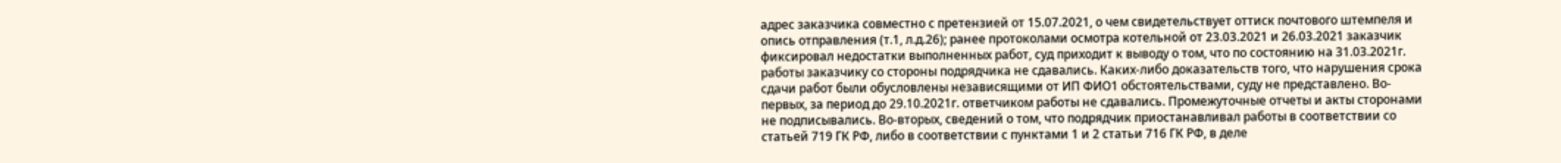адрес заказчика совместно с претензией от 15.07.2021, о чем свидетельствует оттиск почтового штемпеля и опись отправления (т.1, л.д.26); ранее протоколами осмотра котельной от 23.03.2021 и 26.03.2021 заказчик фиксировал недостатки выполненных работ, суд приходит к выводу о том, что по состоянию на 31.03.2021г. работы заказчику со стороны подрядчика не сдавались. Каких-либо доказательств того, что нарушения срока сдачи работ были обусловлены независящими от ИП ФИО1 обстоятельствами, суду не представлено. Во-первых, за период до 29.10.2021г. ответчиком работы не сдавались. Промежуточные отчеты и акты сторонами не подписывались. Во-вторых, сведений о том, что подрядчик приостанавливал работы в соответствии со статьей 719 ГК РФ, либо в соответствии с пунктами 1 и 2 статьи 716 ГК РФ, в деле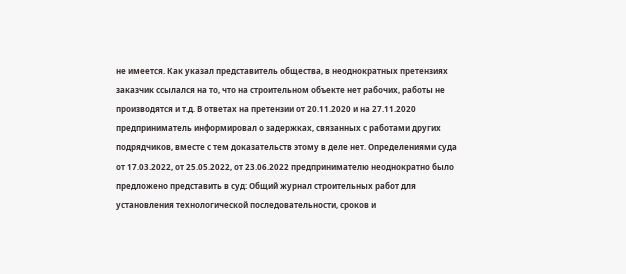не имеется. Как указал представитель общества, в неоднократных претензиях заказчик ссылался на то, что на строительном объекте нет рабочих, работы не производятся и т.д. В ответах на претензии от 20.11.2020 и на 27.11.2020 предприниматель информировал о задержках, связанных с работами других подрядчиков, вместе с тем доказательств этому в деле нет. Определениями суда от 17.03.2022, от 25.05.2022, от 23.06.2022 предпринимателю неоднократно было предложено представить в суд: Общий журнал строительных работ для установления технологической последовательности, сроков и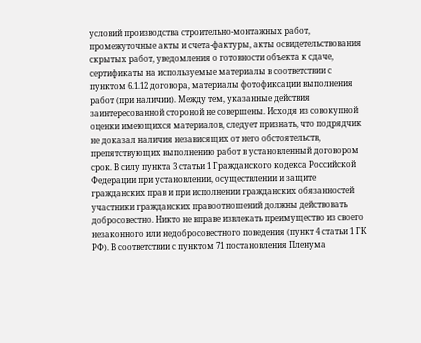условий производства строительно-монтажных работ, промежуточные акты и счета-фактуры, акты освидетельствования скрытых работ, уведомления о готовности объекта к сдаче, сертификаты на используемые материалы в соответствии с пунктом 6.1.12 договора, материалы фотофиксации выполнения работ (при наличии). Между тем, указанные действия заинтересованной стороной не совершены. Исходя из совокупной оценки имеющихся материалов, следует признать, что подрядчик не доказал наличия независящих от него обстоятельств, препятствующих выполнению работ в установленный договором срок. В силу пункта 3 статьи 1 Гражданского кодекса Российской Федерации при установлении, осуществлении и защите гражданских прав и при исполнении гражданских обязанностей участники гражданских правоотношений должны действовать добросовестно. Никто не вправе извлекать преимущество из своего незаконного или недобросовестного поведения (пункт 4 статьи 1 ГК РФ). В соответствии с пунктом 71 постановления Пленума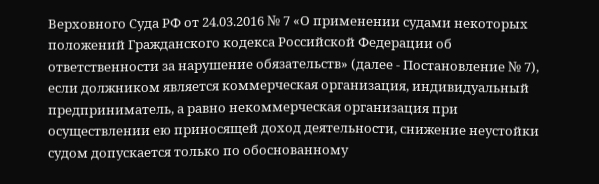Верховного Суда РФ от 24.03.2016 № 7 «О применении судами некоторых положений Гражданского кодекса Российской Федерации об ответственности за нарушение обязательств» (далее - Постановление № 7), если должником является коммерческая организация, индивидуальный предприниматель, а равно некоммерческая организация при осуществлении ею приносящей доход деятельности, снижение неустойки судом допускается только по обоснованному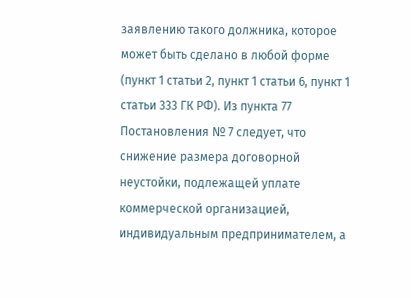заявлению такого должника, которое может быть сделано в любой форме (пункт 1 статьи 2, пункт 1 статьи 6, пункт 1 статьи 333 ГК РФ). Из пункта 77 Постановления № 7 следует, что снижение размера договорной неустойки, подлежащей уплате коммерческой организацией, индивидуальным предпринимателем, а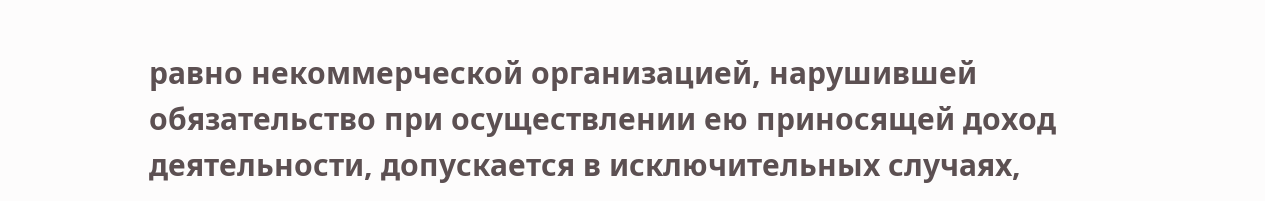равно некоммерческой организацией, нарушившей обязательство при осуществлении ею приносящей доход деятельности, допускается в исключительных случаях,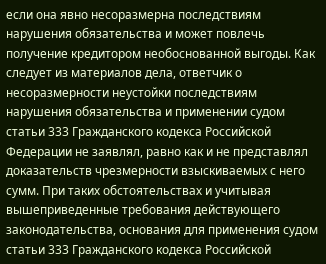если она явно несоразмерна последствиям нарушения обязательства и может повлечь получение кредитором необоснованной выгоды. Как следует из материалов дела, ответчик о несоразмерности неустойки последствиям нарушения обязательства и применении судом статьи 333 Гражданского кодекса Российской Федерации не заявлял, равно как и не представлял доказательств чрезмерности взыскиваемых с него сумм. При таких обстоятельствах и учитывая вышеприведенные требования действующего законодательства, основания для применения судом статьи 333 Гражданского кодекса Российской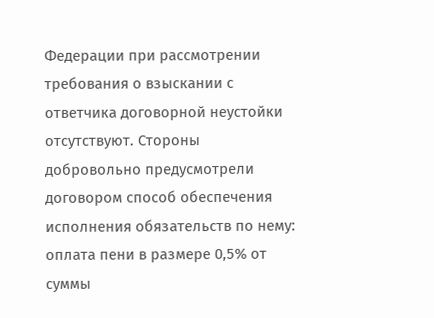Федерации при рассмотрении требования о взыскании с ответчика договорной неустойки отсутствуют. Стороны добровольно предусмотрели договором способ обеспечения исполнения обязательств по нему: оплата пени в размере 0,5% от суммы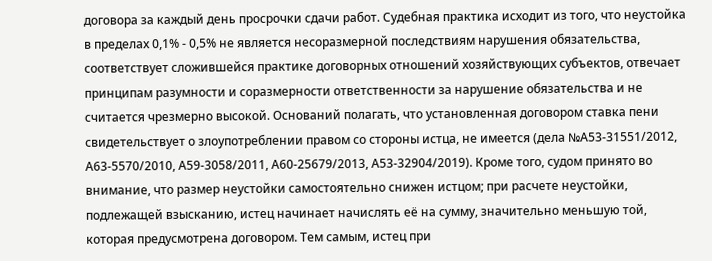договора за каждый день просрочки сдачи работ. Судебная практика исходит из того, что неустойка в пределах 0,1% - 0,5% не является несоразмерной последствиям нарушения обязательства, соответствует сложившейся практике договорных отношений хозяйствующих субъектов, отвечает принципам разумности и соразмерности ответственности за нарушение обязательства и не считается чрезмерно высокой. Оснований полагать, что установленная договором ставка пени свидетельствует о злоупотреблении правом со стороны истца, не имеется (дела №А53-31551/2012, А63-5570/2010, А59-3058/2011, А60-25679/2013, А53-32904/2019). Кроме того, судом принято во внимание, что размер неустойки самостоятельно снижен истцом; при расчете неустойки, подлежащей взысканию, истец начинает начислять её на сумму, значительно меньшую той, которая предусмотрена договором. Тем самым, истец при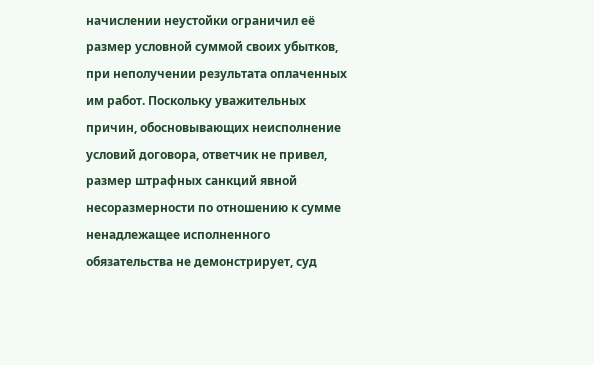начислении неустойки ограничил её размер условной суммой своих убытков, при неполучении результата оплаченных им работ. Поскольку уважительных причин, обосновывающих неисполнение условий договора, ответчик не привел, размер штрафных санкций явной несоразмерности по отношению к сумме ненадлежащее исполненного обязательства не демонстрирует, суд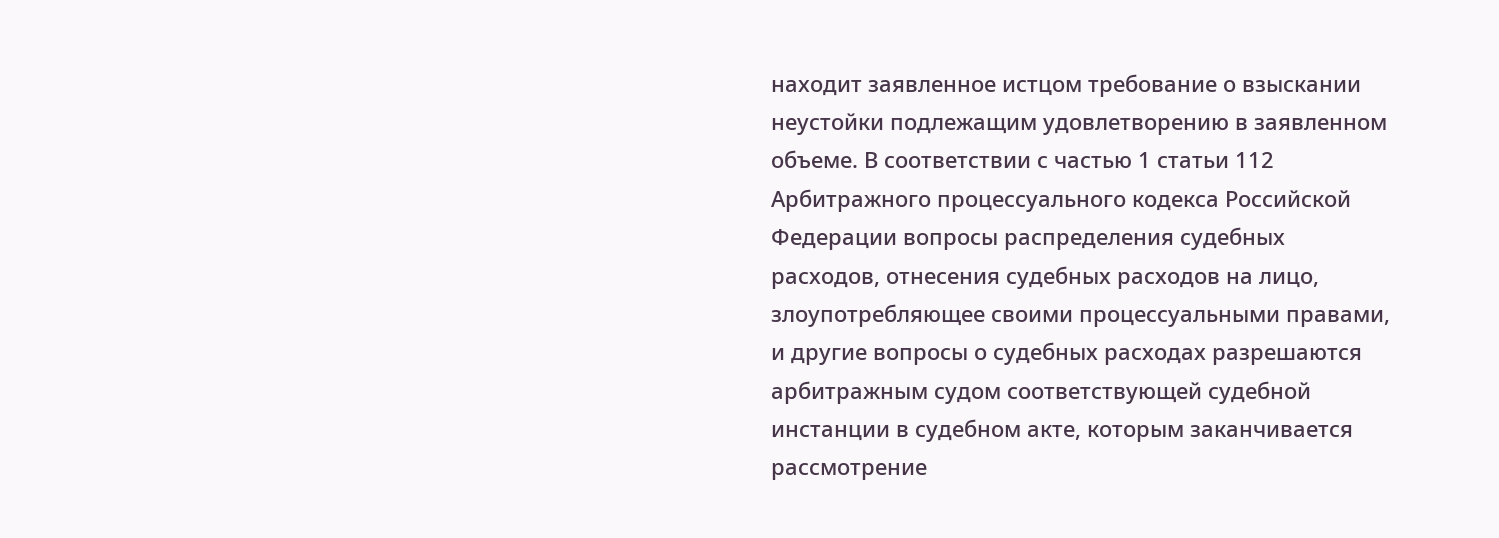находит заявленное истцом требование о взыскании неустойки подлежащим удовлетворению в заявленном объеме. В соответствии с частью 1 статьи 112 Арбитражного процессуального кодекса Российской Федерации вопросы распределения судебных расходов, отнесения судебных расходов на лицо, злоупотребляющее своими процессуальными правами, и другие вопросы о судебных расходах разрешаются арбитражным судом соответствующей судебной инстанции в судебном акте, которым заканчивается рассмотрение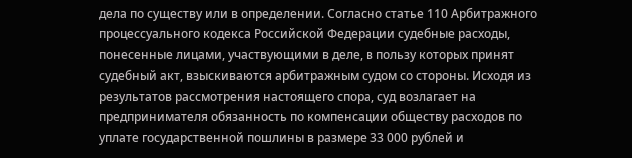дела по существу или в определении. Согласно статье 110 Арбитражного процессуального кодекса Российской Федерации судебные расходы, понесенные лицами, участвующими в деле, в пользу которых принят судебный акт, взыскиваются арбитражным судом со стороны. Исходя из результатов рассмотрения настоящего спора, суд возлагает на предпринимателя обязанность по компенсации обществу расходов по уплате государственной пошлины в размере 33 000 рублей и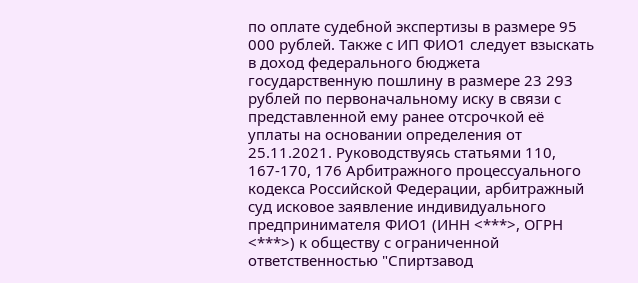по оплате судебной экспертизы в размере 95 000 рублей. Также с ИП ФИО1 следует взыскать в доход федерального бюджета государственную пошлину в размере 23 293 рублей по первоначальному иску в связи с представленной ему ранее отсрочкой её уплаты на основании определения от 25.11.2021. Руководствуясь статьями 110, 167-170, 176 Арбитражного процессуального кодекса Российской Федерации, арбитражный суд исковое заявление индивидуального предпринимателя ФИО1 (ИНН <***>, ОГРН <***>) к обществу с ограниченной ответственностью "Спиртзавод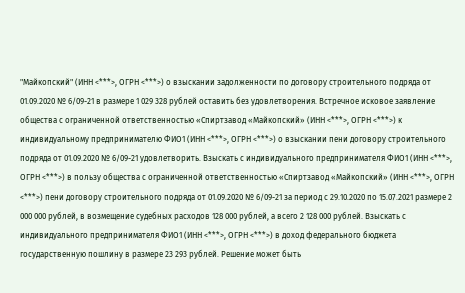"Майкопский" (ИНН <***>, ОГРН <***>) о взыскании задолженности по договору строительного подряда от 01.09.2020 № 6/09-21 в размере 1 029 328 рублей оставить без удовлетворения. Встречное исковое заявление общества с ограниченной ответственностью «Спиртзавод «Майкопский» (ИНН <***>, ОГРН <***>) к индивидуальному предпринимателю ФИО1 (ИНН <***>, ОГРН <***>) о взыскании пени договору строительного подряда от 01.09.2020 № 6/09-21 удовлетворить. Взыскать с индивидуального предпринимателя ФИО1 (ИНН <***>, ОГРН <***>) в пользу общества с ограниченной ответственностью «Спиртзавод «Майкопский» (ИНН <***>, ОГРН <***>) пени договору строительного подряда от 01.09.2020 № 6/09-21 за период с 29.10.2020 по 15.07.2021 размере 2 000 000 рублей, в возмещение судебных расходов 128 000 рублей, а всего 2 128 000 рублей. Взыскать с индивидуального предпринимателя ФИО1 (ИНН <***>, ОГРН <***>) в доход федерального бюджета государственную пошлину в размере 23 293 рублей. Решение может быть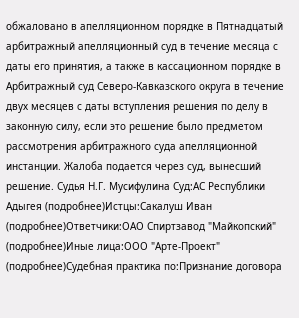обжаловано в апелляционном порядке в Пятнадцатый арбитражный апелляционный суд в течение месяца с даты его принятия, а также в кассационном порядке в Арбитражный суд Северо-Кавказского округа в течение двух месяцев с даты вступления решения по делу в законную силу, если это решение было предметом рассмотрения арбитражного суда апелляционной инстанции. Жалоба подается через суд, вынесший решение. Судья Н.Г. Мусифулина Суд:АС Республики Адыгея (подробнее)Истцы:Сакалуш Иван (подробнее)Ответчики:ОАО Спиртзавод "Майкопский" (подробнее)Иные лица:ООО "Арте-Проект" (подробнее)Судебная практика по:Признание договора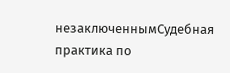незаключеннымСудебная практика по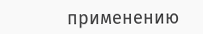применению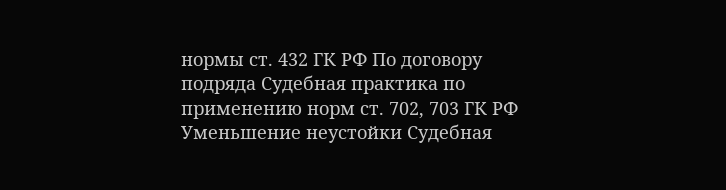нормы ст. 432 ГК РФ По договору подряда Судебная практика по применению норм ст. 702, 703 ГК РФ
Уменьшение неустойки Судебная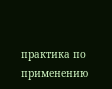практика по применению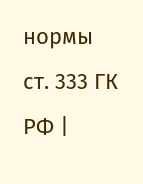нормы ст. 333 ГК РФ |